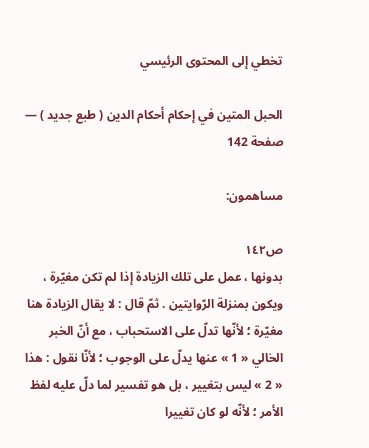تخطي إلى المحتوى الرئيسي

الحبل المتين في إحكام أحكام الدين ( طبع جديد ) — صفحة 142

مساهمون:

ص١٤٢
بدونها ، عمل على تلك الزيادة إذا لم تكن مغيّرة ، ويكون بمنزلة الرّوايتين . ثمّ قال : لا يقال الزيادة هنا مغيّرة ؛ لأنّها تدلّ على الاستحباب ، مع أنّ الخبر الخالي « 1 » عنها يدلّ على الوجوب ؛ لأنّا نقول : هذا « 2 » ليس بتغيير ، بل هو تفسير لما دلّ عليه لفظ الأمر ؛ لأنّه لو كان تغييرا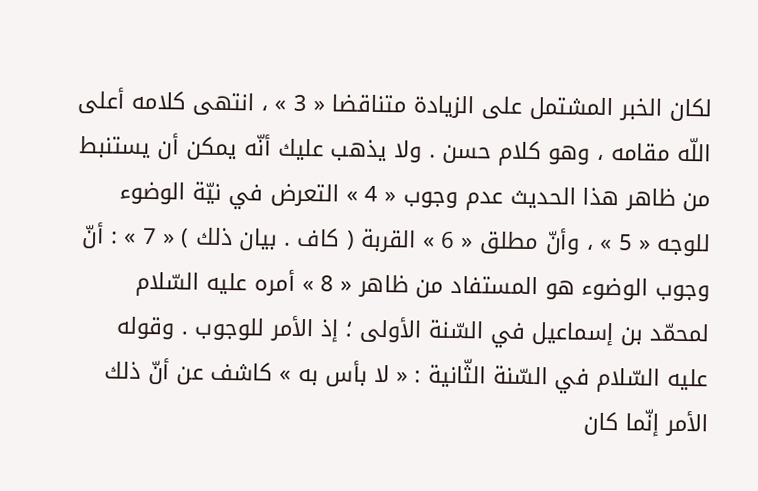لكان الخبر المشتمل على الزيادة متناقضا « 3 » ، انتهى كلامه أعلى اللّه مقامه ، وهو كلام حسن . ولا يذهب عليك أنّه يمكن أن يستنبط من ظاهر هذا الحديث عدم وجوب « 4 » التعرض في نيّة الوضوء للوجه « 5 » ، وأنّ مطلق « 6 » القربة ( كاف . بيان ذلك ) « 7 » : أنّ وجوب الوضوء هو المستفاد من ظاهر « 8 » أمره عليه السّلام لمحمّد بن إسماعيل في السّنة الأولى ؛ إذ الأمر للوجوب . وقوله عليه السّلام في السّنة الثّانية : « لا بأس به » كاشف عن أنّ ذلك الأمر إنّما كان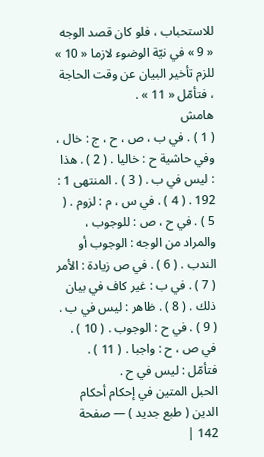للاستحباب ، فلو كان قصد الوجه « 9 » في نيّة الوضوء لازما « 10 » للزم تأخير البيان عن وقت الحاجة ، فتأمّل « 11 » .
هامش
( 1 ) . في ب ، ص ، ح ، ج : خال ، وفي حاشية ح : خاليا . ( 2 ) . هذا : ليس في ب . ( 3 ) . المنتهى 1 : 192 . ( 4 ) . في س ، م : لزوم . ( 5 ) . في ح ، ص : للوجوب ، والمراد من الوجه : الوجوب أو الندب . ( 6 ) . في ص زيادة : الأمر ( 7 ) . في ب : غير كاف في بيان ذلك . ( 8 ) . ظاهر : ليس في ب . ( 9 ) . في ح : الوجوب . ( 10 ) . في ص ، ح : واجبا . ( 11 ) . فتأمّل : ليس في ح .
الحبل المتين في إحكام أحكام الدين ( طبع جديد ) — صفحة 142 |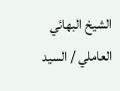الشيخ البهائي العاملي / السيد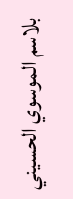بلاسم الموسوي الحسيني